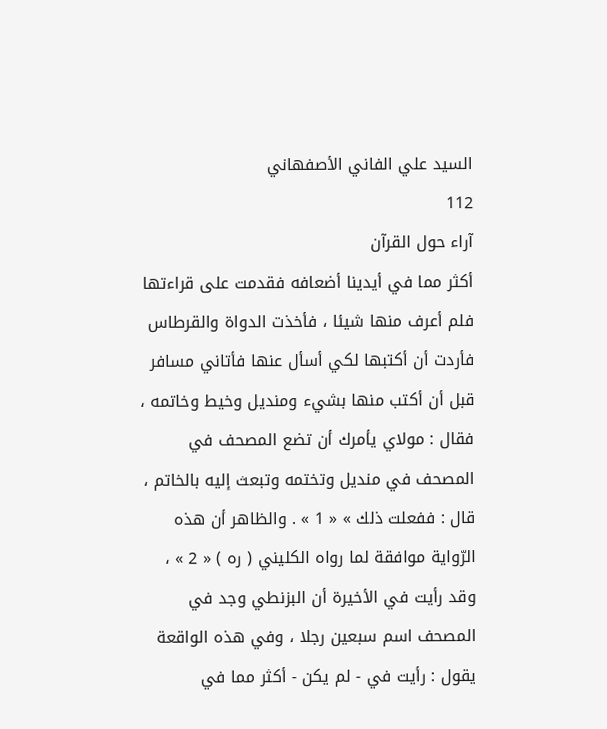السيد علي الفاني الأصفهاني
112
آراء حول القرآن
أكثر مما في أيدينا أضعافه فقدمت على قراءتها فلم أعرف منها شيئا ، فأخذت الدواة والقرطاس فأردت أن أكتبها لكي أسأل عنها فأتاني مسافر قبل أن أكتب منها بشيء ومنديل وخيط وخاتمه ، فقال : مولاي يأمرك أن تضع المصحف في المصحف في منديل وتختمه وتبعث إليه بالخاتم ، قال : ففعلت ذلك » « 1 » . والظاهر أن هذه الرّواية موافقة لما رواه الكليني ( ره ) « 2 » ، وقد رأيت في الأخيرة أن البزنطي وجد في المصحف اسم سبعين رجلا ، وفي هذه الواقعة يقول : رأيت في - لم يكن - أكثر مما في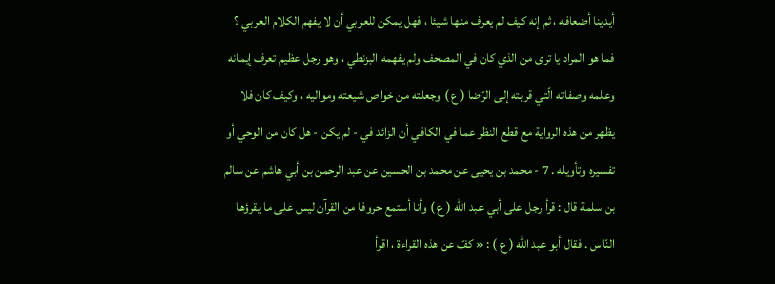أيدينا أضعافه ، ثم إنه كيف لم يعرف منها شيئا ، فهل يمكن للعربي أن لا يفهم الكلام العربي ؟ فما هو المراد يا ترى من الذي كان في المصحف ولم يفهمه البزنطي ، وهو رجل عظيم تعرف إيمانه وعلمه وصفاته الّتي قربته إلى الرّضا ( ع ) وجعلته من خواص شيعته ومواليه ، وكيف كان فلا يظهر من هذه الرواية مع قطع النظر عما في الكافي أن الزائد في - لم يكن - هل كان من الوحي أو تفسيره وتأويله . 7 - محمد بن يحيى عن محمد بن الحسين عن عبد الرحمن بن أبي هاشم عن سالم بن سلمة قال : قرأ رجل على أبي عبد اللّه ( ع ) وأنا أستمع حروفا من القرآن ليس على ما يقرؤها النّاس . فقال أبو عبد اللّه ( ع ) : « كفّ عن هذه القراءة ، اقرأ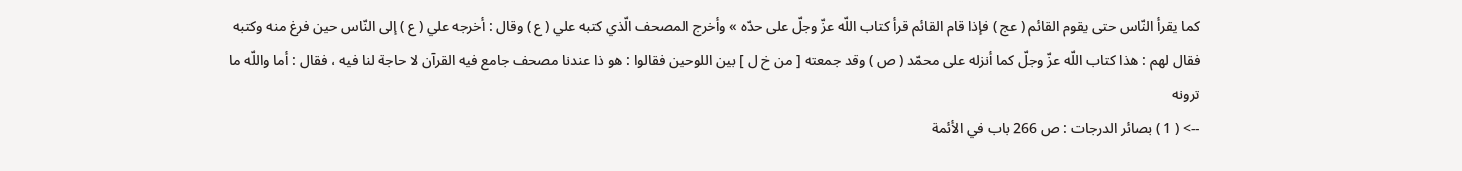كما يقرأ النّاس حتى يقوم القائم ( عج ) فإذا قام القائم قرأ كتاب اللّه عزّ وجلّ على حدّه » وأخرج المصحف الّذي كتبه علي ( ع ) وقال : أخرجه علي ( ع ) إلى النّاس حين فرغ منه وكتبه فقال لهم : هذا كتاب اللّه عزّ وجلّ كما أنزله على محمّد ( ص ) وقد جمعته [ من خ ل ] بين اللوحين فقالوا : هو ذا عندنا مصحف جامع فيه القرآن لا حاجة لنا فيه ، فقال : أما واللّه ما ترونه
--> ( 1 ) بصائر الدرجات : ص 266 باب في الأئمة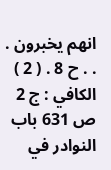انهم يخبرون . . . ح 8 . ( 2 ) الكافي : ج 2 ص 631 باب النوادر في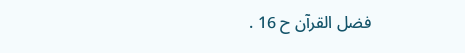فضل القرآن ح 16 .